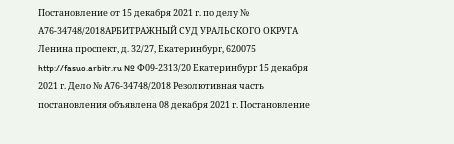Постановление от 15 декабря 2021 г. по делу № А76-34748/2018АРБИТРАЖНЫЙ СУД УРАЛЬСКОГО ОКРУГА Ленина проспект, д. 32/27, Екатеринбург, 620075 http://fasuo.arbitr.ru № Ф09-2313/20 Екатеринбург 15 декабря 2021 г. Дело № А76-34748/2018 Резолютивная часть постановления объявлена 08 декабря 2021 г. Постановление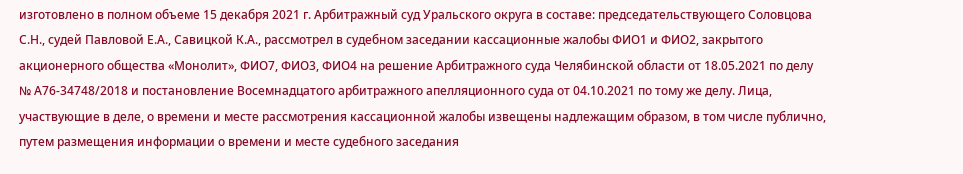изготовлено в полном объеме 15 декабря 2021 г. Арбитражный суд Уральского округа в составе: председательствующего Соловцова С.Н., судей Павловой Е.А., Савицкой К.А., рассмотрел в судебном заседании кассационные жалобы ФИО1 и ФИО2, закрытого акционерного общества «Монолит», ФИО7, ФИО3, ФИО4 на решение Арбитражного суда Челябинской области от 18.05.2021 по делу № А76-34748/2018 и постановление Восемнадцатого арбитражного апелляционного суда от 04.10.2021 по тому же делу. Лица, участвующие в деле, о времени и месте рассмотрения кассационной жалобы извещены надлежащим образом, в том числе публично, путем размещения информации о времени и месте судебного заседания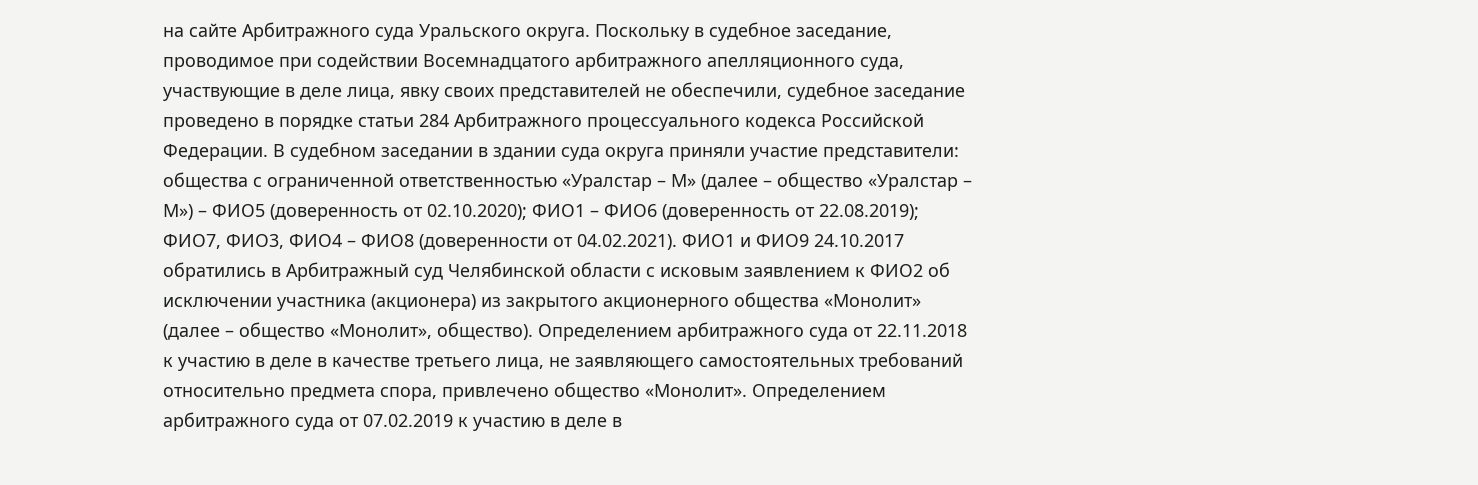на сайте Арбитражного суда Уральского округа. Поскольку в судебное заседание, проводимое при содействии Восемнадцатого арбитражного апелляционного суда, участвующие в деле лица, явку своих представителей не обеспечили, судебное заседание проведено в порядке статьи 284 Арбитражного процессуального кодекса Российской Федерации. В судебном заседании в здании суда округа приняли участие представители: общества с ограниченной ответственностью «Уралстар – М» (далее – общество «Уралстар – М») – ФИО5 (доверенность от 02.10.2020); ФИО1 – ФИО6 (доверенность от 22.08.2019); ФИО7, ФИО3, ФИО4 – ФИО8 (доверенности от 04.02.2021). ФИО1 и ФИО9 24.10.2017 обратились в Арбитражный суд Челябинской области с исковым заявлением к ФИО2 об исключении участника (акционера) из закрытого акционерного общества «Монолит» (далее – общество «Монолит», общество). Определением арбитражного суда от 22.11.2018 к участию в деле в качестве третьего лица, не заявляющего самостоятельных требований относительно предмета спора, привлечено общество «Монолит». Определением арбитражного суда от 07.02.2019 к участию в деле в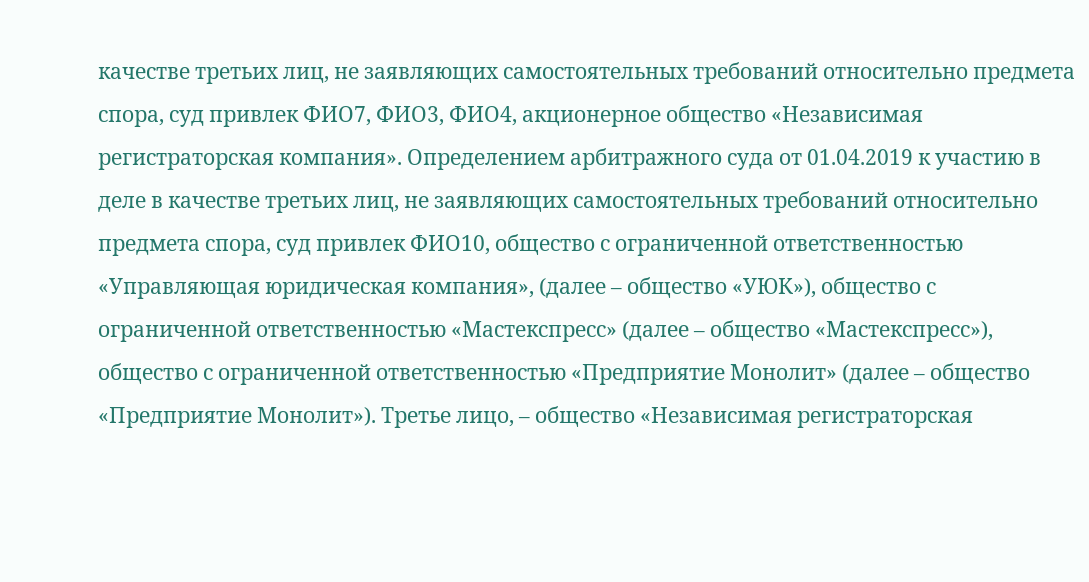качестве третьих лиц, не заявляющих самостоятельных требований относительно предмета спора, суд привлек ФИО7, ФИО3, ФИО4, акционерное общество «Независимая регистраторская компания». Определением арбитражного суда от 01.04.2019 к участию в деле в качестве третьих лиц, не заявляющих самостоятельных требований относительно предмета спора, суд привлек ФИО10, общество с ограниченной ответственностью «Управляющая юридическая компания», (далее – общество «УЮК»), общество с ограниченной ответственностью «Мастекспресс» (далее – общество «Мастекспресс»), общество с ограниченной ответственностью «Предприятие Монолит» (далее – общество «Предприятие Монолит»). Третье лицо, – общество «Независимая регистраторская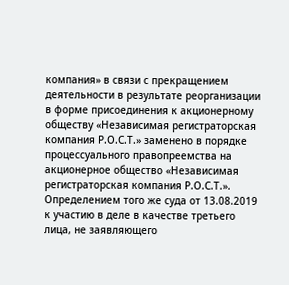компания» в связи с прекращением деятельности в результате реорганизации в форме присоединения к акционерному обществу «Независимая регистраторская компания Р.О.С.Т.» заменено в порядке процессуального правопреемства на акционерное общество «Независимая регистраторская компания Р.О.С.Т.». Определением того же суда от 13.08.2019 к участию в деле в качестве третьего лица, не заявляющего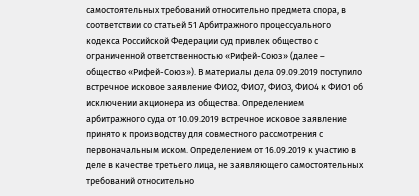самостоятельных требований относительно предмета спора, в соответствии со статьей 51 Арбитражного процессуального кодекса Российской Федерации суд привлек общество с ограниченной ответственностью «Рифей-Союз» (далее – общество «Рифей-Союз»). В материалы дела 09.09.2019 поступило встречное исковое заявление ФИО2, ФИО7, ФИО3, ФИО4 к ФИО1 об исключении акционера из общества. Определением арбитражного суда от 10.09.2019 встречное исковое заявление принято к производству для совместного рассмотрения с первоначальным иском. Определением от 16.09.2019 к участию в деле в качестве третьего лица, не заявляющего самостоятельных требований относительно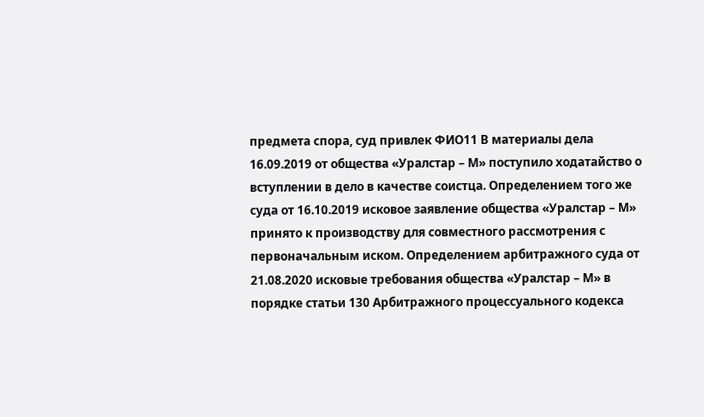предмета спора, суд привлек ФИО11 В материалы дела 16.09.2019 от общества «Уралстар – М» поступило ходатайство о вступлении в дело в качестве соистца. Определением того же суда от 16.10.2019 исковое заявление общества «Уралстар – М» принято к производству для совместного рассмотрения с первоначальным иском. Определением арбитражного суда от 21.08.2020 исковые требования общества «Уралстар – М» в порядке статьи 130 Арбитражного процессуального кодекса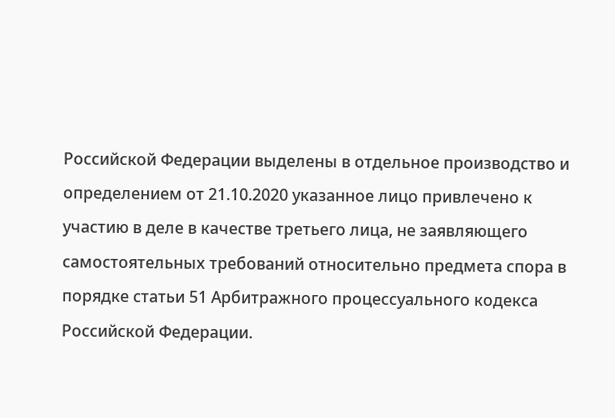Российской Федерации выделены в отдельное производство и определением от 21.10.2020 указанное лицо привлечено к участию в деле в качестве третьего лица, не заявляющего самостоятельных требований относительно предмета спора в порядке статьи 51 Арбитражного процессуального кодекса Российской Федерации.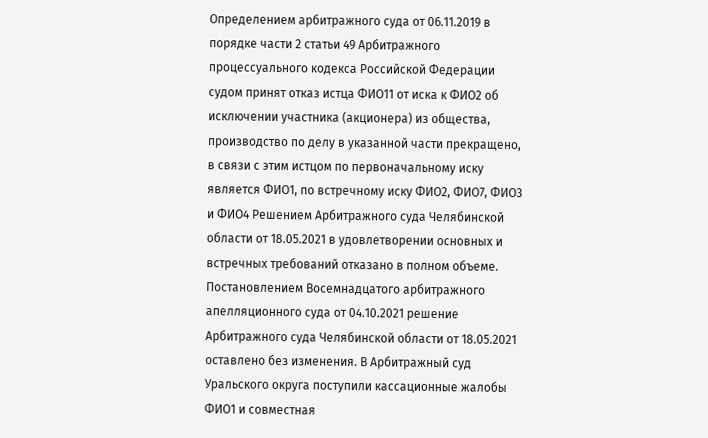Определением арбитражного суда от 06.11.2019 в порядке части 2 статьи 49 Арбитражного процессуального кодекса Российской Федерации судом принят отказ истца ФИО11 от иска к ФИО2 об исключении участника (акционера) из общества, производство по делу в указанной части прекращено, в связи с этим истцом по первоначальному иску является ФИО1, по встречному иску ФИО2, ФИО7, ФИО3 и ФИО4 Решением Арбитражного суда Челябинской области от 18.05.2021 в удовлетворении основных и встречных требований отказано в полном объеме. Постановлением Восемнадцатого арбитражного апелляционного суда от 04.10.2021 решение Арбитражного суда Челябинской области от 18.05.2021 оставлено без изменения. В Арбитражный суд Уральского округа поступили кассационные жалобы ФИО1 и совместная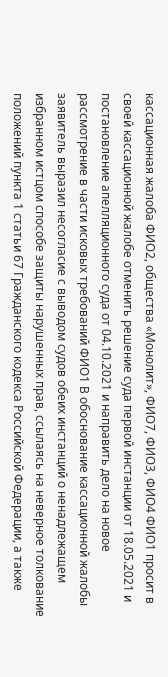кассационная жалоба ФИО2, общества «Монолит», ФИО7, ФИО3, ФИО4 ФИО1 просит в своей кассационной жалобе отменить решение суда первой инстанции от 18.05.2021 и постановление апелляционного суда от 04.10.2021 и направить дело на новое рассмотрение в части исковых требований ФИО1 В обоснование кассационной жалобы заявитель выразил несогласие с выводом судов обеих инстанций о ненадлежащем избранном истцом способе защиты нарушенных прав, ссылаясь на неверное толкование положений пункта 1 статьи 67 Гражданского кодекса Российской Федерации, а также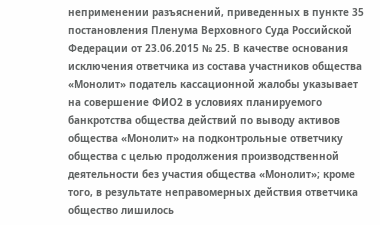неприменении разъяснений, приведенных в пункте 35 постановления Пленума Верховного Суда Российской Федерации от 23.06.2015 № 25. В качестве основания исключения ответчика из состава участников общества «Монолит» податель кассационной жалобы указывает на совершение ФИО2 в условиях планируемого банкротства общества действий по выводу активов общества «Монолит» на подконтрольные ответчику общества с целью продолжения производственной деятельности без участия общества «Монолит»; кроме того, в результате неправомерных действия ответчика общество лишилось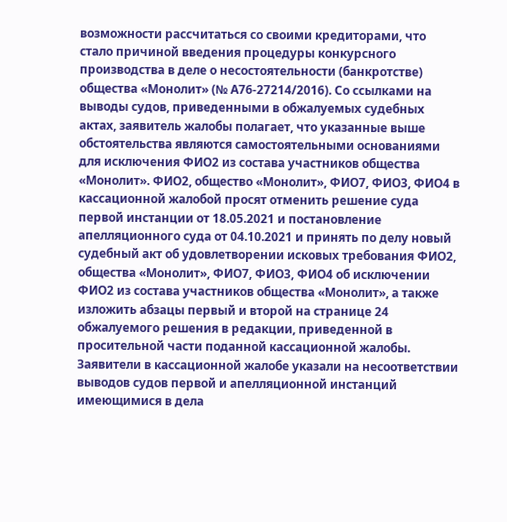возможности рассчитаться со своими кредиторами, что стало причиной введения процедуры конкурсного производства в деле о несостоятельности (банкротстве) общества «Монолит» (№ А76-27214/2016). Со ссылками на выводы судов, приведенными в обжалуемых судебных актах, заявитель жалобы полагает, что указанные выше обстоятельства являются самостоятельными основаниями для исключения ФИО2 из состава участников общества «Монолит». ФИО2, общество «Монолит», ФИО7, ФИО3, ФИО4 в кассационной жалобой просят отменить решение суда первой инстанции от 18.05.2021 и постановление апелляционного суда от 04.10.2021 и принять по делу новый судебный акт об удовлетворении исковых требования ФИО2, общества «Монолит», ФИО7, ФИО3, ФИО4 об исключении ФИО2 из состава участников общества «Монолит», а также изложить абзацы первый и второй на странице 24 обжалуемого решения в редакции, приведенной в просительной части поданной кассационной жалобы. Заявители в кассационной жалобе указали на несоответствии выводов судов первой и апелляционной инстанций имеющимися в дела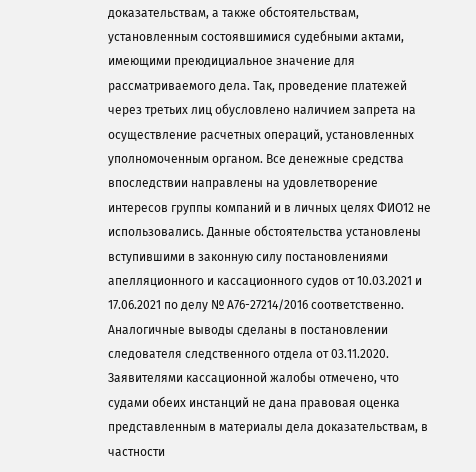доказательствам, а также обстоятельствам, установленным состоявшимися судебными актами, имеющими преюдициальное значение для рассматриваемого дела. Так, проведение платежей через третьих лиц обусловлено наличием запрета на осуществление расчетных операций, установленных уполномоченным органом. Все денежные средства впоследствии направлены на удовлетворение интересов группы компаний и в личных целях ФИО12 не использовались. Данные обстоятельства установлены вступившими в законную силу постановлениями апелляционного и кассационного судов от 10.03.2021 и 17.06.2021 по делу № А76-27214/2016 соответственно. Аналогичные выводы сделаны в постановлении следователя следственного отдела от 03.11.2020. Заявителями кассационной жалобы отмечено, что судами обеих инстанций не дана правовая оценка представленным в материалы дела доказательствам, в частности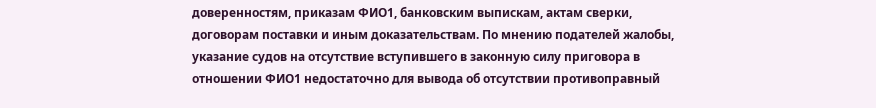доверенностям, приказам ФИО1, банковским выпискам, актам сверки, договорам поставки и иным доказательствам. По мнению подателей жалобы, указание судов на отсутствие вступившего в законную силу приговора в отношении ФИО1 недостаточно для вывода об отсутствии противоправный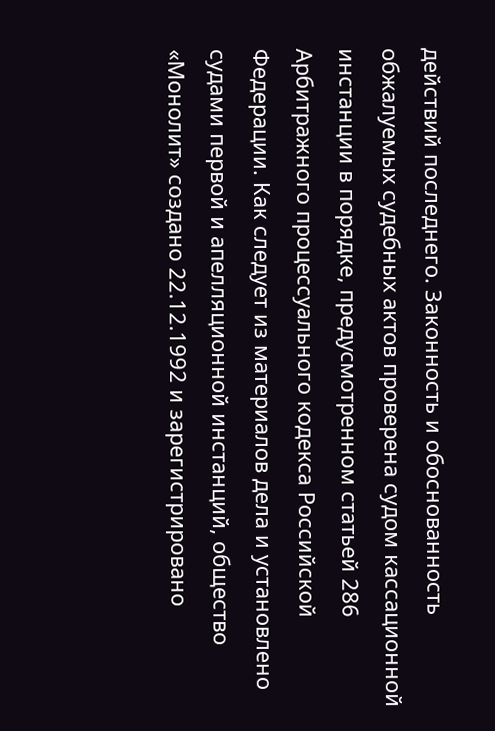действий последнего. Законность и обоснованность обжалуемых судебных актов проверена судом кассационной инстанции в порядке, предусмотренном статьей 286 Арбитражного процессуального кодекса Российской Федерации. Как следует из материалов дела и установлено судами первой и апелляционной инстанций, общество «Монолит» создано 22.12.1992 и зарегистрировано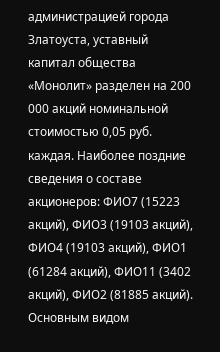администрацией города Златоуста, уставный капитал общества «Монолит» разделен на 200 000 акций номинальной стоимостью 0,05 руб. каждая. Наиболее поздние сведения о составе акционеров: ФИО7 (15223 акций), ФИО3 (19103 акций), ФИО4 (19103 акций), ФИО1 (61284 акций), ФИО11 (3402 акций), ФИО2 (81885 акций). Основным видом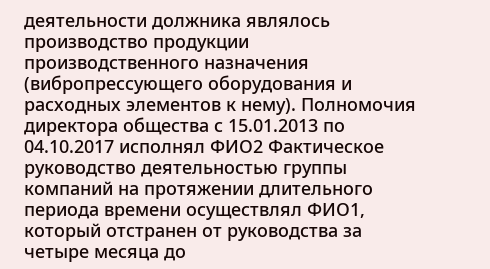деятельности должника являлось производство продукции производственного назначения (вибропрессующего оборудования и расходных элементов к нему). Полномочия директора общества с 15.01.2013 по 04.10.2017 исполнял ФИО2 Фактическое руководство деятельностью группы компаний на протяжении длительного периода времени осуществлял ФИО1, который отстранен от руководства за четыре месяца до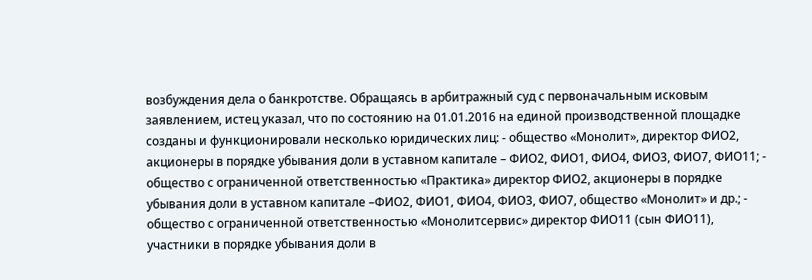возбуждения дела о банкротстве. Обращаясь в арбитражный суд с первоначальным исковым заявлением, истец указал, что по состоянию на 01.01.2016 на единой производственной площадке созданы и функционировали несколько юридических лиц: - общество «Монолит», директор ФИО2, акционеры в порядке убывания доли в уставном капитале – ФИО2, ФИО1, ФИО4, ФИО3, ФИО7, ФИО11; - общество с ограниченной ответственностью «Практика» директор ФИО2, акционеры в порядке убывания доли в уставном капитале –ФИО2, ФИО1, ФИО4, ФИО3, ФИО7, общество «Монолит» и др.; - общество с ограниченной ответственностью «Монолитсервис» директор ФИО11 (сын ФИО11), участники в порядке убывания доли в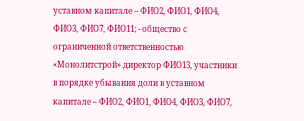уставном капитале – ФИО2, ФИО1, ФИО4, ФИО3, ФИО7, ФИО11; - общество с ограниченной ответственностью «Монолитстрой» директор ФИО13, участники в порядке убывания доли в уставном капитале – ФИО2, ФИО1, ФИО4, ФИО3, ФИО7,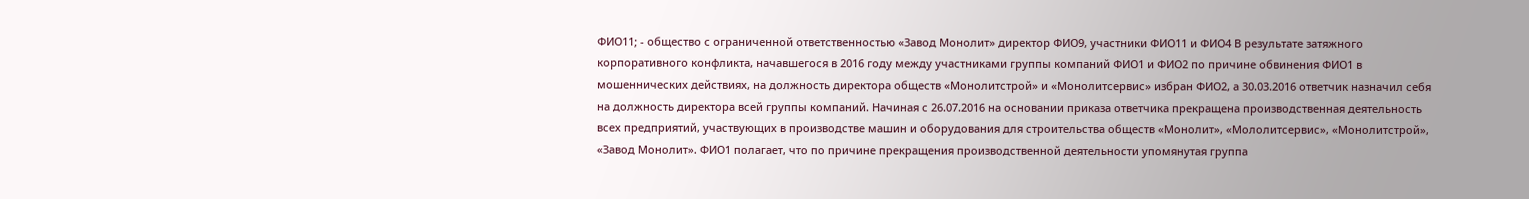ФИО11; - общество с ограниченной ответственностью «Завод Монолит» директор ФИО9, участники ФИО11 и ФИО4 В результате затяжного корпоративного конфликта, начавшегося в 2016 году между участниками группы компаний ФИО1 и ФИО2 по причине обвинения ФИО1 в мошеннических действиях, на должность директора обществ «Монолитстрой» и «Монолитсервис» избран ФИО2, а 30.03.2016 ответчик назначил себя на должность директора всей группы компаний. Начиная с 26.07.2016 на основании приказа ответчика прекращена производственная деятельность всех предприятий, участвующих в производстве машин и оборудования для строительства обществ «Монолит», «Мололитсервис», «Монолитстрой», «Завод Монолит». ФИО1 полагает, что по причине прекращения производственной деятельности упомянутая группа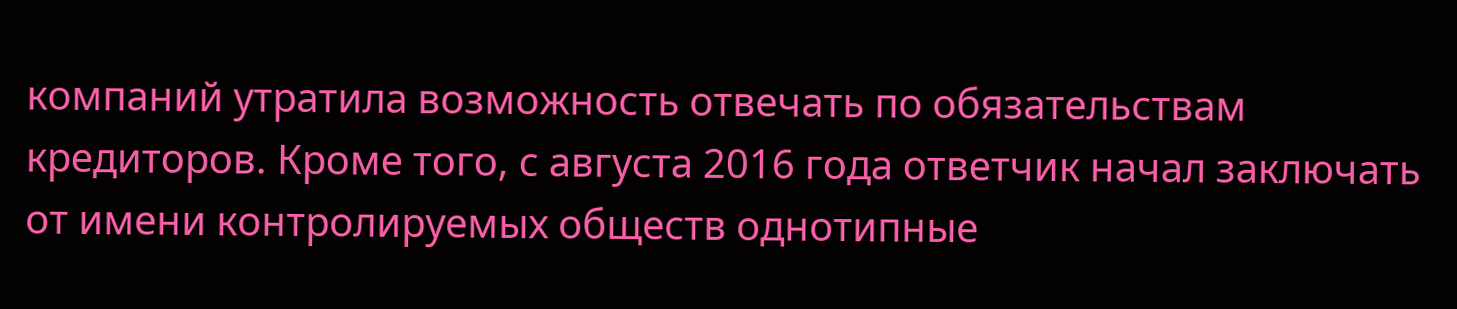компаний утратила возможность отвечать по обязательствам кредиторов. Кроме того, с августа 2016 года ответчик начал заключать от имени контролируемых обществ однотипные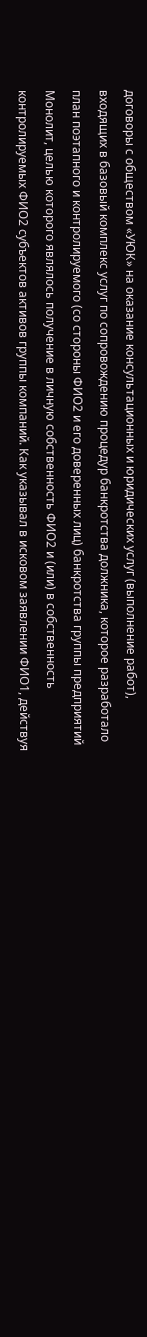договоры с обществом «УЮК» на оказание консультационных и юридических услуг (выполнение работ), входящих в базовый комплекс услуг по сопровождению процедур банкротства должника, которое разработало план поэтапного и контролируемого (со стороны ФИО2 и его доверенных лиц) банкротства группы предприятий Монолит, целью которого являлось получение в личную собственность ФИО2 и (или) в собственность контролируемых ФИО2 субъектов активов группы компаний. Как указывал в исковом заявлении ФИО1, действуя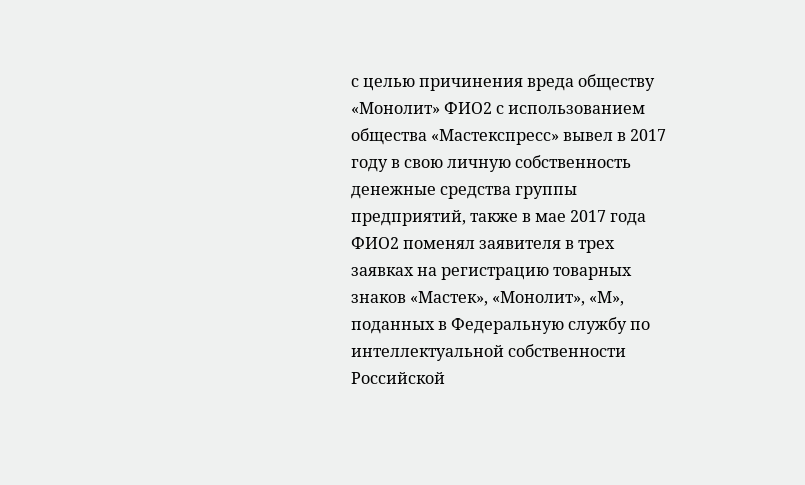с целью причинения вреда обществу «Монолит» ФИО2 с использованием общества «Мастекспресс» вывел в 2017 году в свою личную собственность денежные средства группы предприятий, также в мае 2017 года ФИО2 поменял заявителя в трех заявках на регистрацию товарных знаков «Мастек», «Монолит», «М», поданных в Федеральную службу по интеллектуальной собственности Российской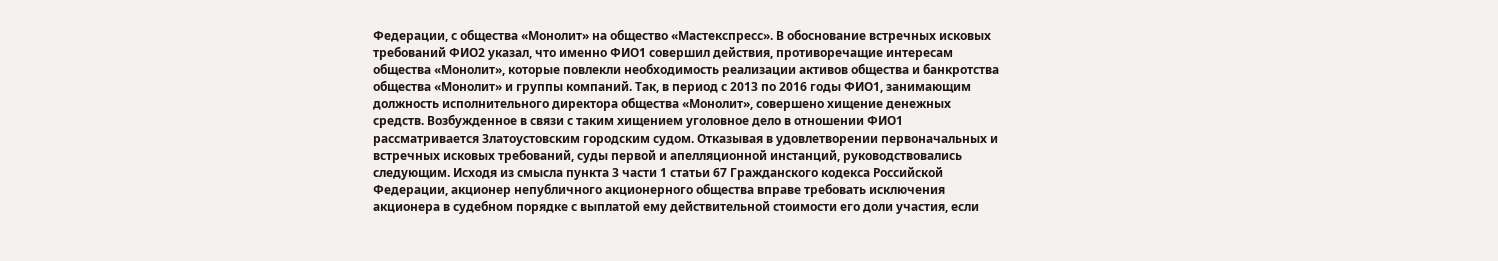Федерации, с общества «Монолит» на общество «Мастекспресс». В обоснование встречных исковых требований ФИО2 указал, что именно ФИО1 совершил действия, противоречащие интересам общества «Монолит», которые повлекли необходимость реализации активов общества и банкротства общества «Монолит» и группы компаний. Так, в период с 2013 по 2016 годы ФИО1, занимающим должность исполнительного директора общества «Монолит», совершено хищение денежных средств. Возбужденное в связи с таким хищением уголовное дело в отношении ФИО1 рассматривается Златоустовским городским судом. Отказывая в удовлетворении первоначальных и встречных исковых требований, суды первой и апелляционной инстанций, руководствовались следующим. Исходя из смысла пункта 3 части 1 статьи 67 Гражданского кодекса Российской Федерации, акционер непубличного акционерного общества вправе требовать исключения акционера в судебном порядке с выплатой ему действительной стоимости его доли участия, если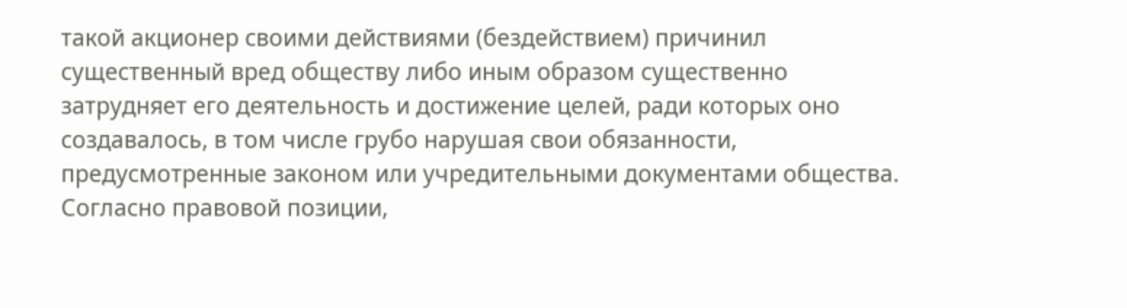такой акционер своими действиями (бездействием) причинил существенный вред обществу либо иным образом существенно затрудняет его деятельность и достижение целей, ради которых оно создавалось, в том числе грубо нарушая свои обязанности, предусмотренные законом или учредительными документами общества. Согласно правовой позиции,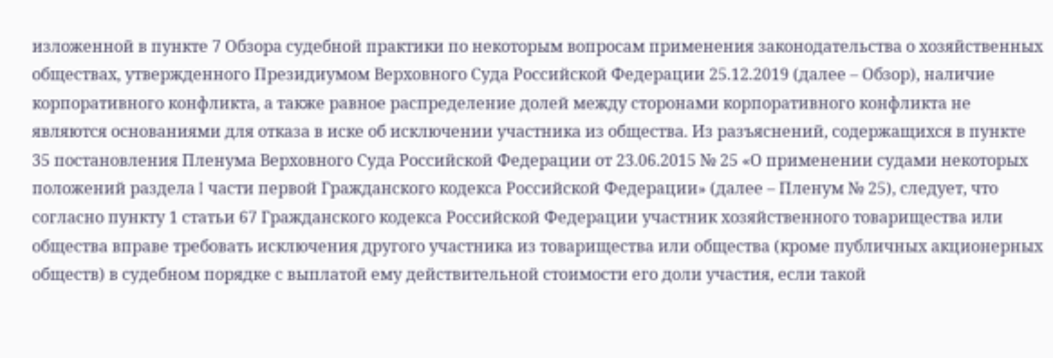изложенной в пункте 7 Обзора судебной практики по некоторым вопросам применения законодательства о хозяйственных обществах, утвержденного Президиумом Верховного Суда Российской Федерации 25.12.2019 (далее – Обзор), наличие корпоративного конфликта, а также равное распределение долей между сторонами корпоративного конфликта не являются основаниями для отказа в иске об исключении участника из общества. Из разъяснений, содержащихся в пункте 35 постановления Пленума Верховного Суда Российской Федерации от 23.06.2015 № 25 «О применении судами некоторых положений раздела I части первой Гражданского кодекса Российской Федерации» (далее – Пленум № 25), следует, что согласно пункту 1 статьи 67 Гражданского кодекса Российской Федерации участник хозяйственного товарищества или общества вправе требовать исключения другого участника из товарищества или общества (кроме публичных акционерных обществ) в судебном порядке с выплатой ему действительной стоимости его доли участия, если такой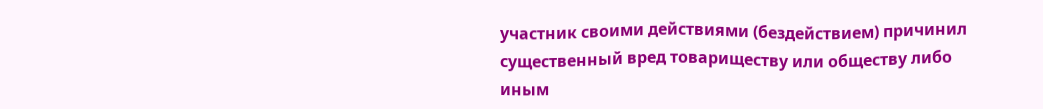участник своими действиями (бездействием) причинил существенный вред товариществу или обществу либо иным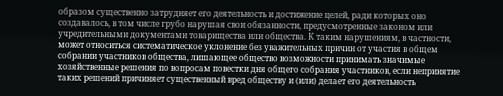образом существенно затрудняет его деятельность и достижение целей, ради которых оно создавалось, в том числе грубо нарушая свои обязанности, предусмотренные законом или учредительными документами товарищества или общества. К таким нарушениям, в частности, может относиться систематическое уклонение без уважительных причин от участия в общем собрании участников общества, лишающее общество возможности принимать значимые хозяйственные решения по вопросам повестки дня общего собрания участников, если непринятие таких решений причиняет существенный вред обществу и (или) делает его деятельность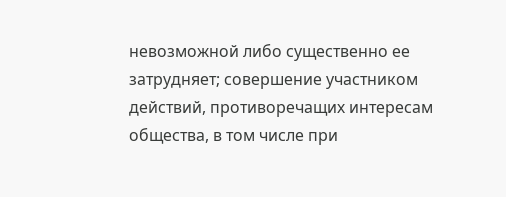невозможной либо существенно ее затрудняет; совершение участником действий, противоречащих интересам общества, в том числе при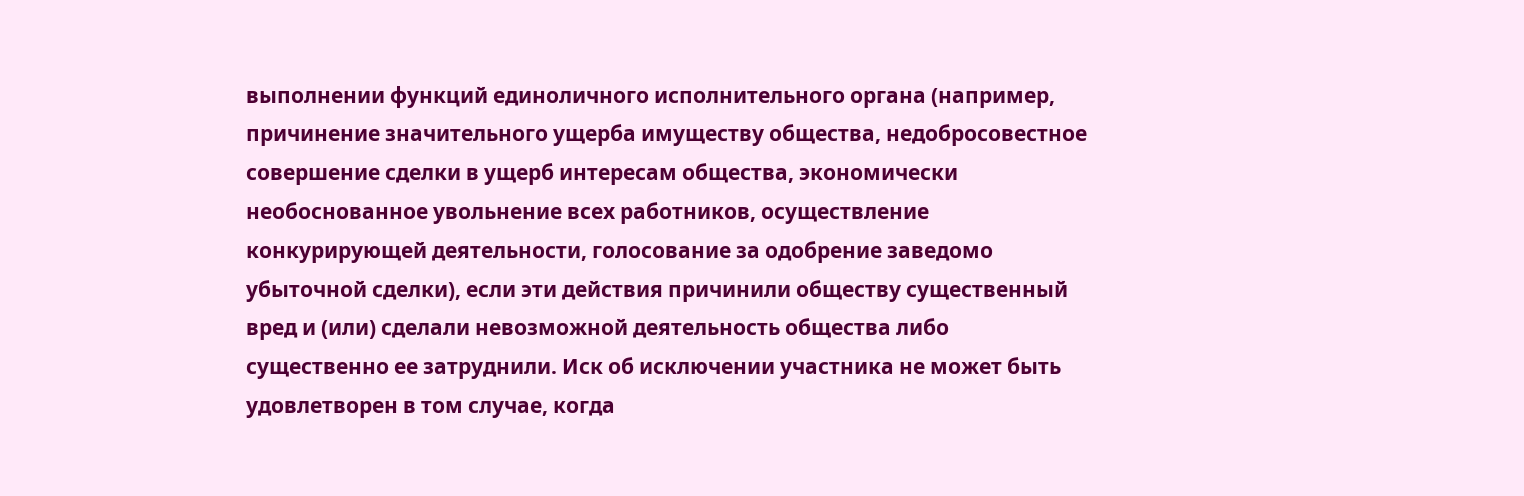выполнении функций единоличного исполнительного органа (например, причинение значительного ущерба имуществу общества, недобросовестное совершение сделки в ущерб интересам общества, экономически необоснованное увольнение всех работников, осуществление конкурирующей деятельности, голосование за одобрение заведомо убыточной сделки), если эти действия причинили обществу существенный вред и (или) сделали невозможной деятельность общества либо существенно ее затруднили. Иск об исключении участника не может быть удовлетворен в том случае, когда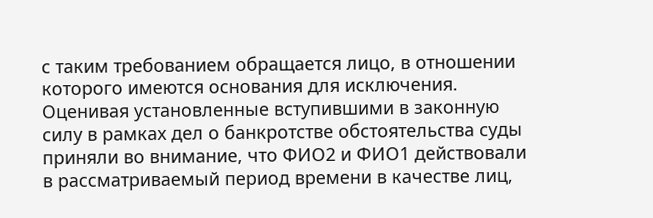с таким требованием обращается лицо, в отношении которого имеются основания для исключения. Оценивая установленные вступившими в законную силу в рамках дел о банкротстве обстоятельства суды приняли во внимание, что ФИО2 и ФИО1 действовали в рассматриваемый период времени в качестве лиц,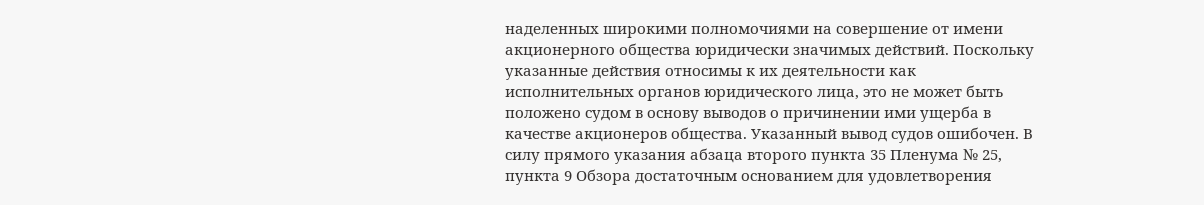наделенных широкими полномочиями на совершение от имени акционерного общества юридически значимых действий. Поскольку указанные действия относимы к их деятельности как исполнительных органов юридического лица, это не может быть положено судом в основу выводов о причинении ими ущерба в качестве акционеров общества. Указанный вывод судов ошибочен. В силу прямого указания абзаца второго пункта 35 Пленума № 25, пункта 9 Обзора достаточным основанием для удовлетворения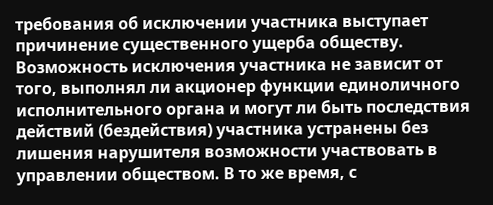требования об исключении участника выступает причинение существенного ущерба обществу. Возможность исключения участника не зависит от того, выполнял ли акционер функции единоличного исполнительного органа и могут ли быть последствия действий (бездействия) участника устранены без лишения нарушителя возможности участвовать в управлении обществом. В то же время, с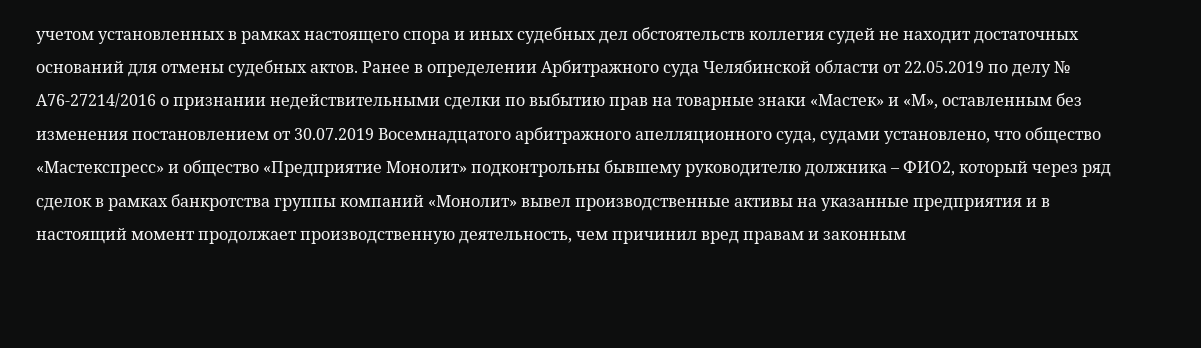учетом установленных в рамках настоящего спора и иных судебных дел обстоятельств коллегия судей не находит достаточных оснований для отмены судебных актов. Ранее в определении Арбитражного суда Челябинской области от 22.05.2019 по делу № А76-27214/2016 о признании недействительными сделки по выбытию прав на товарные знаки «Мастек» и «М», оставленным без изменения постановлением от 30.07.2019 Восемнадцатого арбитражного апелляционного суда, судами установлено, что общество «Мастекспресс» и общество «Предприятие Монолит» подконтрольны бывшему руководителю должника – ФИО2, который через ряд сделок в рамках банкротства группы компаний «Монолит» вывел производственные активы на указанные предприятия и в настоящий момент продолжает производственную деятельность, чем причинил вред правам и законным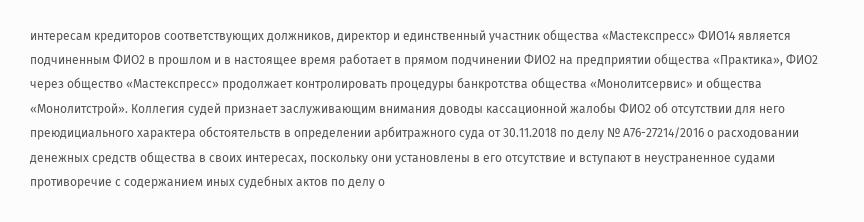интересам кредиторов соответствующих должников, директор и единственный участник общества «Мастекспресс» ФИО14 является подчиненным ФИО2 в прошлом и в настоящее время работает в прямом подчинении ФИО2 на предприятии общества «Практика», ФИО2 через общество «Мастекспресс» продолжает контролировать процедуры банкротства общества «Монолитсервис» и общества «Монолитстрой». Коллегия судей признает заслуживающим внимания доводы кассационной жалобы ФИО2 об отсутствии для него преюдициального характера обстоятельств в определении арбитражного суда от 30.11.2018 по делу № А76-27214/2016 о расходовании денежных средств общества в своих интересах, поскольку они установлены в его отсутствие и вступают в неустраненное судами противоречие с содержанием иных судебных актов по делу о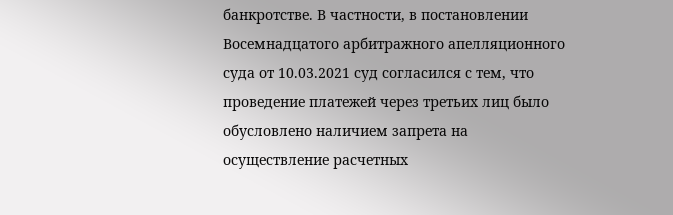банкротстве. В частности, в постановлении Восемнадцатого арбитражного апелляционного суда от 10.03.2021 суд согласился с тем, что проведение платежей через третьих лиц было обусловлено наличием запрета на осуществление расчетных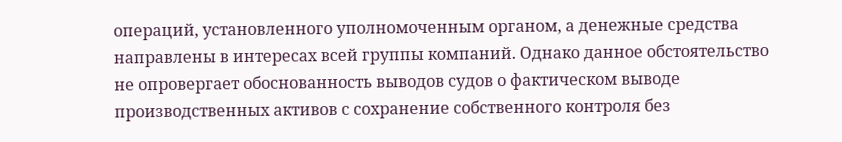операций, установленного уполномоченным органом, а денежные средства направлены в интересах всей группы компаний. Однако данное обстоятельство не опровергает обоснованность выводов судов о фактическом выводе производственных активов с сохранение собственного контроля без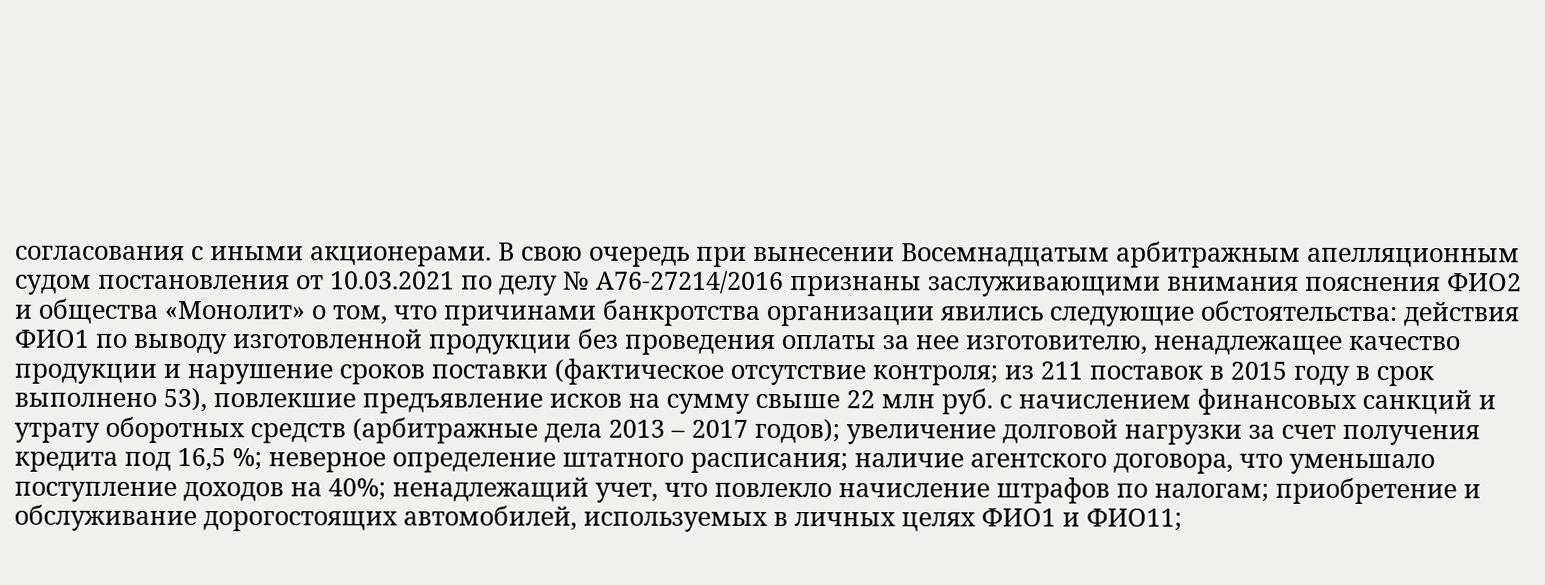согласования с иными акционерами. В свою очередь при вынесении Восемнадцатым арбитражным апелляционным судом постановления от 10.03.2021 по делу № А76-27214/2016 признаны заслуживающими внимания пояснения ФИО2 и общества «Монолит» о том, что причинами банкротства организации явились следующие обстоятельства: действия ФИО1 по выводу изготовленной продукции без проведения оплаты за нее изготовителю, ненадлежащее качество продукции и нарушение сроков поставки (фактическое отсутствие контроля; из 211 поставок в 2015 году в срок выполнено 53), повлекшие предъявление исков на сумму свыше 22 млн руб. с начислением финансовых санкций и утрату оборотных средств (арбитражные дела 2013 – 2017 годов); увеличение долговой нагрузки за счет получения кредита под 16,5 %; неверное определение штатного расписания; наличие агентского договора, что уменьшало поступление доходов на 40%; ненадлежащий учет, что повлекло начисление штрафов по налогам; приобретение и обслуживание дорогостоящих автомобилей, используемых в личных целях ФИО1 и ФИО11;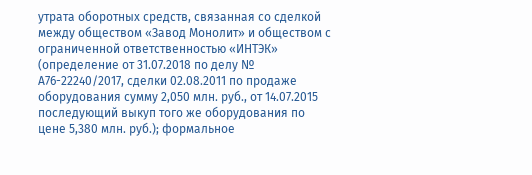утрата оборотных средств, связанная со сделкой между обществом «Завод Монолит» и обществом с ограниченной ответственностью «ИНТЭК» (определение от 31.07.2018 по делу № А76-22240/2017, сделки 02.08.2011 по продаже оборудования сумму 2,050 млн. руб., от 14.07.2015 последующий выкуп того же оборудования по цене 5,380 млн. руб.); формальное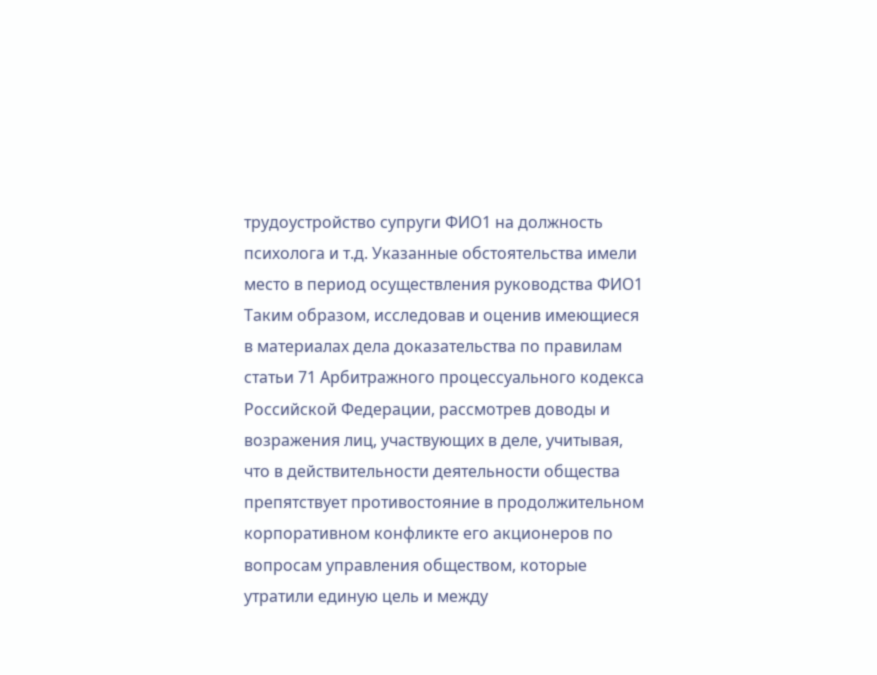трудоустройство супруги ФИО1 на должность психолога и т.д. Указанные обстоятельства имели место в период осуществления руководства ФИО1 Таким образом, исследовав и оценив имеющиеся в материалах дела доказательства по правилам статьи 71 Арбитражного процессуального кодекса Российской Федерации, рассмотрев доводы и возражения лиц, участвующих в деле, учитывая, что в действительности деятельности общества препятствует противостояние в продолжительном корпоративном конфликте его акционеров по вопросам управления обществом, которые утратили единую цель и между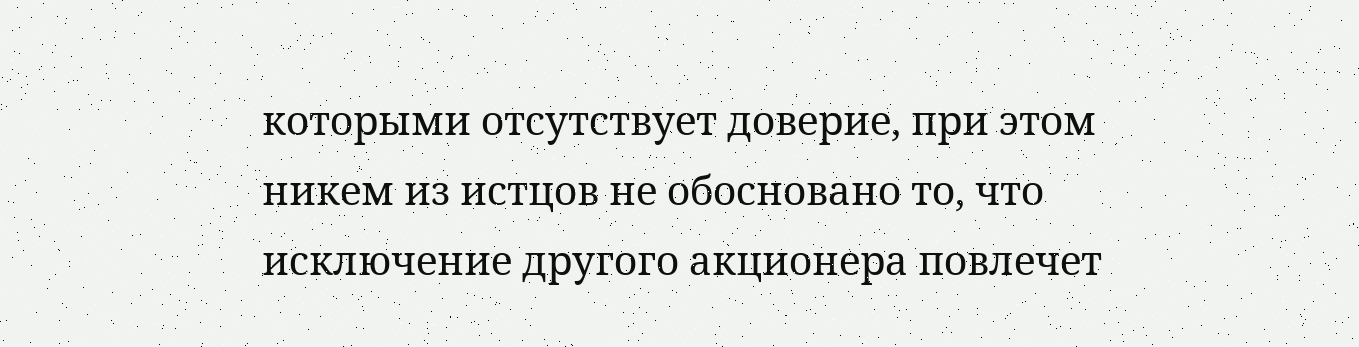которыми отсутствует доверие, при этом никем из истцов не обосновано то, что исключение другого акционера повлечет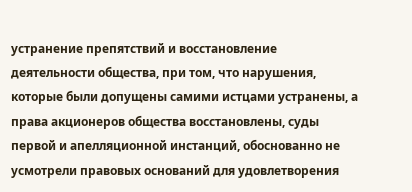устранение препятствий и восстановление деятельности общества, при том, что нарушения, которые были допущены самими истцами устранены, а права акционеров общества восстановлены, суды первой и апелляционной инстанций, обоснованно не усмотрели правовых оснований для удовлетворения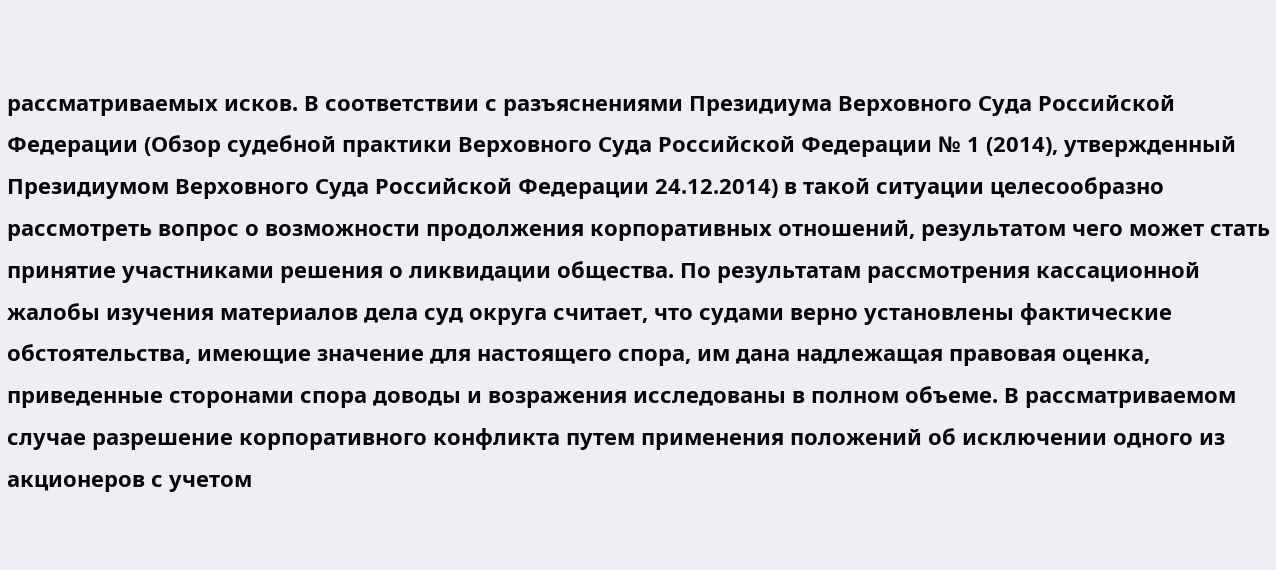рассматриваемых исков. В соответствии с разъяснениями Президиума Верховного Суда Российской Федерации (Обзор судебной практики Верховного Суда Российской Федерации № 1 (2014), утвержденный Президиумом Верховного Суда Российской Федерации 24.12.2014) в такой ситуации целесообразно рассмотреть вопрос о возможности продолжения корпоративных отношений, результатом чего может стать принятие участниками решения о ликвидации общества. По результатам рассмотрения кассационной жалобы изучения материалов дела суд округа считает, что судами верно установлены фактические обстоятельства, имеющие значение для настоящего спора, им дана надлежащая правовая оценка, приведенные сторонами спора доводы и возражения исследованы в полном объеме. В рассматриваемом случае разрешение корпоративного конфликта путем применения положений об исключении одного из акционеров с учетом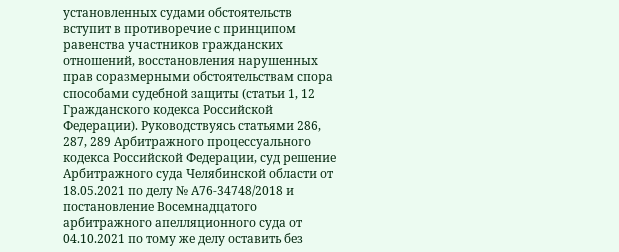установленных судами обстоятельств вступит в противоречие с принципом равенства участников гражданских отношений, восстановления нарушенных прав соразмерными обстоятельствам спора способами судебной защиты (статьи 1, 12 Гражданского кодекса Российской Федерации). Руководствуясь статьями 286, 287, 289 Арбитражного процессуального кодекса Российской Федерации, суд решение Арбитражного суда Челябинской области от 18.05.2021 по делу № А76-34748/2018 и постановление Восемнадцатого арбитражного апелляционного суда от 04.10.2021 по тому же делу оставить без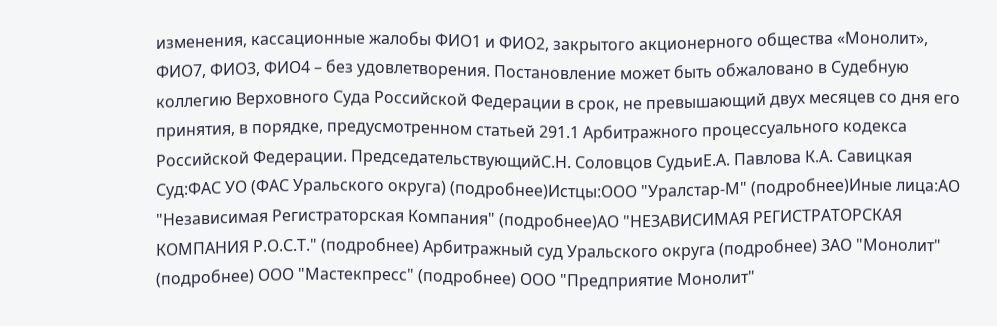изменения, кассационные жалобы ФИО1 и ФИО2, закрытого акционерного общества «Монолит», ФИО7, ФИО3, ФИО4 – без удовлетворения. Постановление может быть обжаловано в Судебную коллегию Верховного Суда Российской Федерации в срок, не превышающий двух месяцев со дня его принятия, в порядке, предусмотренном статьей 291.1 Арбитражного процессуального кодекса Российской Федерации. ПредседательствующийС.Н. Соловцов СудьиЕ.А. Павлова К.А. Савицкая Суд:ФАС УО (ФАС Уральского округа) (подробнее)Истцы:ООО "Уралстар-М" (подробнее)Иные лица:АО "Независимая Регистраторская Компания" (подробнее)АО "НЕЗАВИСИМАЯ РЕГИСТРАТОРСКАЯ КОМПАНИЯ Р.О.С.Т." (подробнее) Арбитражный суд Уральского округа (подробнее) ЗАО "Монолит" (подробнее) ООО "Мастекпресс" (подробнее) ООО "Предприятие Монолит"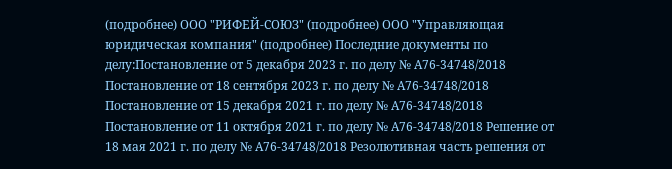(подробнее) ООО "РИФЕЙ-СОЮЗ" (подробнее) ООО "Управляющая юридическая компания" (подробнее) Последние документы по делу:Постановление от 5 декабря 2023 г. по делу № А76-34748/2018 Постановление от 18 сентября 2023 г. по делу № А76-34748/2018 Постановление от 15 декабря 2021 г. по делу № А76-34748/2018 Постановление от 11 октября 2021 г. по делу № А76-34748/2018 Решение от 18 мая 2021 г. по делу № А76-34748/2018 Резолютивная часть решения от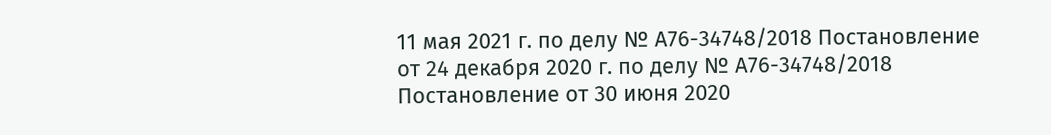11 мая 2021 г. по делу № А76-34748/2018 Постановление от 24 декабря 2020 г. по делу № А76-34748/2018 Постановление от 30 июня 2020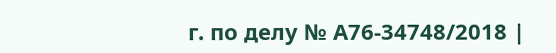г. по делу № А76-34748/2018 |